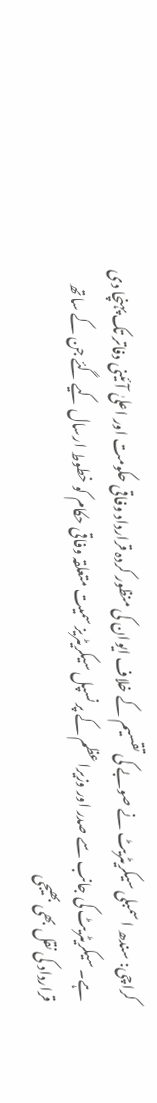کراچی: سندھ اسمبلی سیکریٹریٹ نے صوبے کی تقسیم کے خلاف ایوان کی منظور کردہ قرارداد وفاقی حکومت اور اعلیٰ آئینی دفاتر تک پہنچا دی ہے۔ سیکریٹریٹ کی جانب سے صدر اور وزیراعظم کے پرنسپل سیکریٹریز سمیت متعلقہ وفاقی حکام کو خطوط ارسال کیے گئے جن کے ساتھ قرارداد کی نقل بھی بھیجی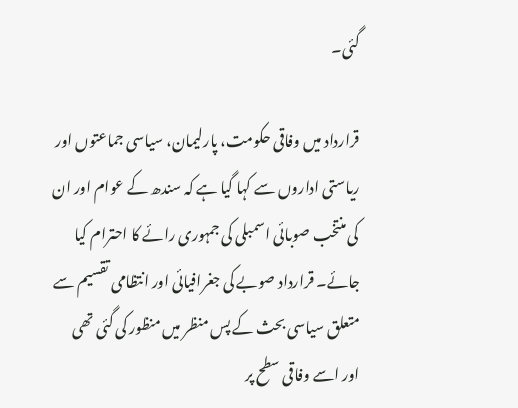گئی۔

قرارداد میں وفاقی حکومت، پارلیمان، سیاسی جماعتوں اور ریاستی اداروں سے کہا گیا ہے کہ سندھ کے عوام اور ان کی منتخب صوبائی اسمبلی کی جمہوری رائے کا احترام کیا جائے۔ قرارداد صوبے کی جغرافیائی اور انتظامی تقسیم سے متعلق سیاسی بحث کے پس منظر میں منظور کی گئی تھی اور اسے وفاقی سطح پر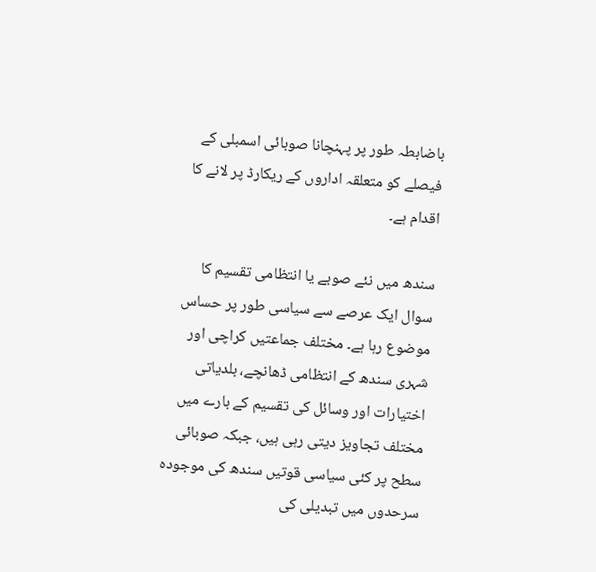باضابطہ طور پر پہنچانا صوبائی اسمبلی کے فیصلے کو متعلقہ اداروں کے ریکارڈ پر لانے کا اقدام ہے۔

سندھ میں نئے صوبے یا انتظامی تقسیم کا سوال ایک عرصے سے سیاسی طور پر حساس موضوع رہا ہے۔ مختلف جماعتیں کراچی اور شہری سندھ کے انتظامی ڈھانچے، بلدیاتی اختیارات اور وسائل کی تقسیم کے بارے میں مختلف تجاویز دیتی رہی ہیں، جبکہ صوبائی سطح پر کئی سیاسی قوتیں سندھ کی موجودہ سرحدوں میں تبدیلی کی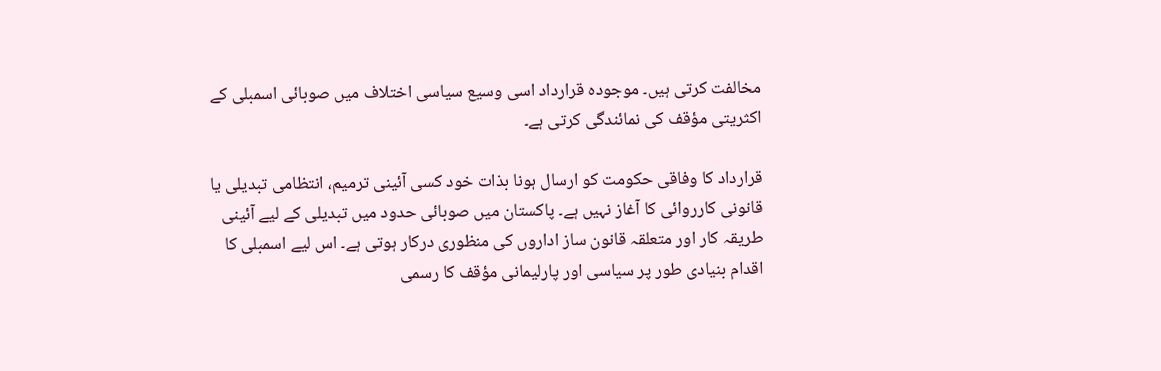مخالفت کرتی ہیں۔ موجودہ قرارداد اسی وسیع سیاسی اختلاف میں صوبائی اسمبلی کے اکثریتی مؤقف کی نمائندگی کرتی ہے۔

قرارداد کا وفاقی حکومت کو ارسال ہونا بذات خود کسی آئینی ترمیم، انتظامی تبدیلی یا قانونی کارروائی کا آغاز نہیں ہے۔ پاکستان میں صوبائی حدود میں تبدیلی کے لیے آئینی طریقہ کار اور متعلقہ قانون ساز اداروں کی منظوری درکار ہوتی ہے۔ اس لیے اسمبلی کا اقدام بنیادی طور پر سیاسی اور پارلیمانی مؤقف کا رسمی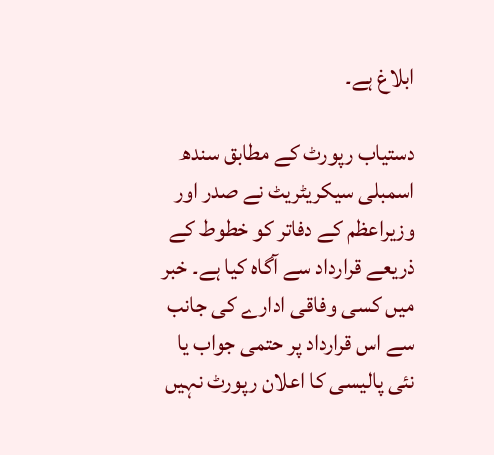ابلاغ ہے۔

دستیاب رپورٹ کے مطابق سندھ اسمبلی سیکریٹریٹ نے صدر اور وزیراعظم کے دفاتر کو خطوط کے ذریعے قرارداد سے آگاہ کیا ہے۔ خبر میں کسی وفاقی ادارے کی جانب سے اس قرارداد پر حتمی جواب یا نئی پالیسی کا اعلان رپورٹ نہیں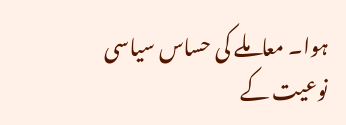ہوا۔ معاملے کی حساس سیاسی نوعیت کے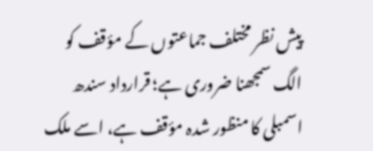پیش نظر مختلف جماعتوں کے مؤقف کو الگ سمجھنا ضروری ہے؛ قرارداد سندھ اسمبلی کا منظور شدہ مؤقف ہے، اسے ملک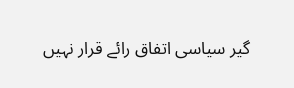گیر سیاسی اتفاق رائے قرار نہیں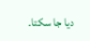دیا جا سکتا۔